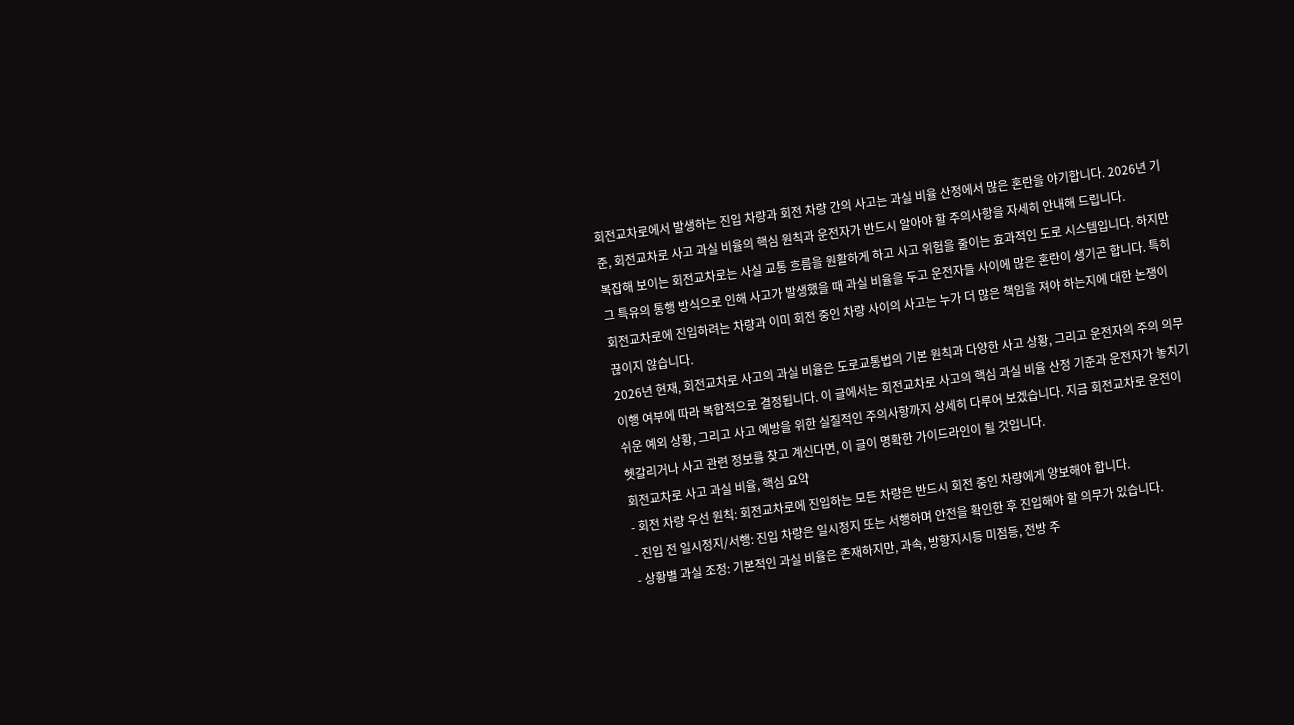회전교차로에서 발생하는 진입 차량과 회전 차량 간의 사고는 과실 비율 산정에서 많은 혼란을 야기합니다. 2026년 기준, 회전교차로 사고 과실 비율의 핵심 원칙과 운전자가 반드시 알아야 할 주의사항을 자세히 안내해 드립니다.
복잡해 보이는 회전교차로는 사실 교통 흐름을 원활하게 하고 사고 위험을 줄이는 효과적인 도로 시스템입니다. 하지만 그 특유의 통행 방식으로 인해 사고가 발생했을 때 과실 비율을 두고 운전자들 사이에 많은 혼란이 생기곤 합니다. 특히 회전교차로에 진입하려는 차량과 이미 회전 중인 차량 사이의 사고는 누가 더 많은 책임을 져야 하는지에 대한 논쟁이 끊이지 않습니다.
2026년 현재, 회전교차로 사고의 과실 비율은 도로교통법의 기본 원칙과 다양한 사고 상황, 그리고 운전자의 주의 의무 이행 여부에 따라 복합적으로 결정됩니다. 이 글에서는 회전교차로 사고의 핵심 과실 비율 산정 기준과 운전자가 놓치기 쉬운 예외 상황, 그리고 사고 예방을 위한 실질적인 주의사항까지 상세히 다루어 보겠습니다. 지금 회전교차로 운전이 헷갈리거나 사고 관련 정보를 찾고 계신다면, 이 글이 명확한 가이드라인이 될 것입니다.
회전교차로 사고 과실 비율, 핵심 요약
- 회전 차량 우선 원칙: 회전교차로에 진입하는 모든 차량은 반드시 회전 중인 차량에게 양보해야 합니다.
- 진입 전 일시정지/서행: 진입 차량은 일시정지 또는 서행하며 안전을 확인한 후 진입해야 할 의무가 있습니다.
- 상황별 과실 조정: 기본적인 과실 비율은 존재하지만, 과속, 방향지시등 미점등, 전방 주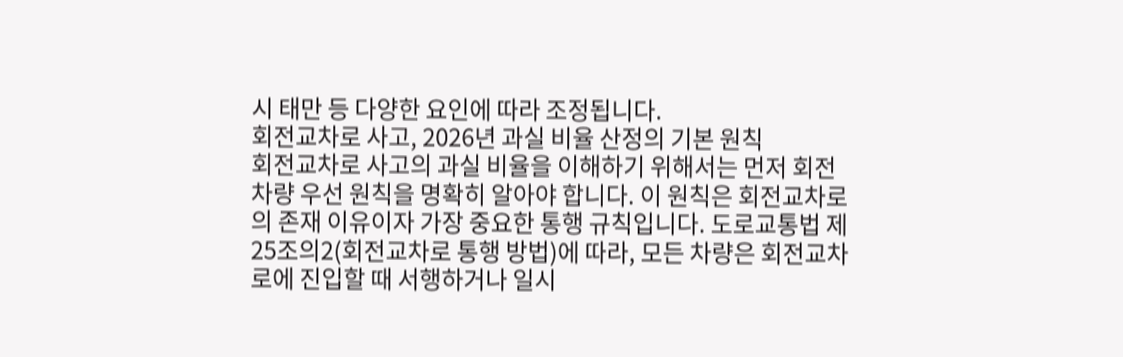시 태만 등 다양한 요인에 따라 조정됩니다.
회전교차로 사고, 2026년 과실 비율 산정의 기본 원칙
회전교차로 사고의 과실 비율을 이해하기 위해서는 먼저 회전 차량 우선 원칙을 명확히 알아야 합니다. 이 원칙은 회전교차로의 존재 이유이자 가장 중요한 통행 규칙입니다. 도로교통법 제25조의2(회전교차로 통행 방법)에 따라, 모든 차량은 회전교차로에 진입할 때 서행하거나 일시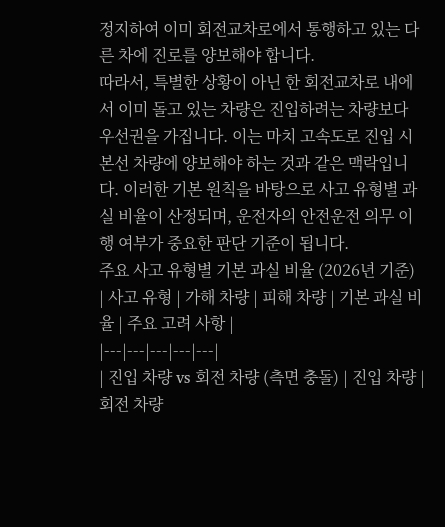정지하여 이미 회전교차로에서 통행하고 있는 다른 차에 진로를 양보해야 합니다.
따라서, 특별한 상황이 아닌 한 회전교차로 내에서 이미 돌고 있는 차량은 진입하려는 차량보다 우선권을 가집니다. 이는 마치 고속도로 진입 시 본선 차량에 양보해야 하는 것과 같은 맥락입니다. 이러한 기본 원칙을 바탕으로 사고 유형별 과실 비율이 산정되며, 운전자의 안전운전 의무 이행 여부가 중요한 판단 기준이 됩니다.
주요 사고 유형별 기본 과실 비율 (2026년 기준)
| 사고 유형 | 가해 차량 | 피해 차량 | 기본 과실 비율 | 주요 고려 사항 |
|---|---|---|---|---|
| 진입 차량 vs 회전 차량 (측면 충돌) | 진입 차량 | 회전 차량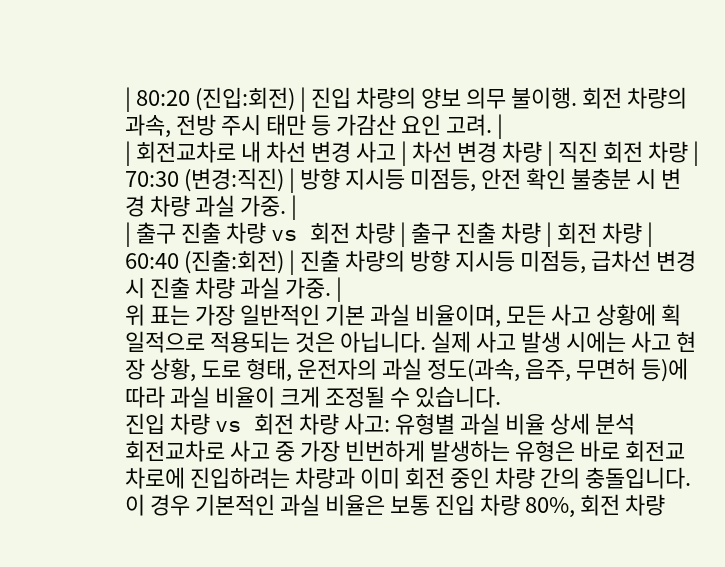| 80:20 (진입:회전) | 진입 차량의 양보 의무 불이행. 회전 차량의 과속, 전방 주시 태만 등 가감산 요인 고려. |
| 회전교차로 내 차선 변경 사고 | 차선 변경 차량 | 직진 회전 차량 | 70:30 (변경:직진) | 방향 지시등 미점등, 안전 확인 불충분 시 변경 차량 과실 가중. |
| 출구 진출 차량 vs 회전 차량 | 출구 진출 차량 | 회전 차량 | 60:40 (진출:회전) | 진출 차량의 방향 지시등 미점등, 급차선 변경 시 진출 차량 과실 가중. |
위 표는 가장 일반적인 기본 과실 비율이며, 모든 사고 상황에 획일적으로 적용되는 것은 아닙니다. 실제 사고 발생 시에는 사고 현장 상황, 도로 형태, 운전자의 과실 정도(과속, 음주, 무면허 등)에 따라 과실 비율이 크게 조정될 수 있습니다.
진입 차량 vs 회전 차량 사고: 유형별 과실 비율 상세 분석
회전교차로 사고 중 가장 빈번하게 발생하는 유형은 바로 회전교차로에 진입하려는 차량과 이미 회전 중인 차량 간의 충돌입니다. 이 경우 기본적인 과실 비율은 보통 진입 차량 80%, 회전 차량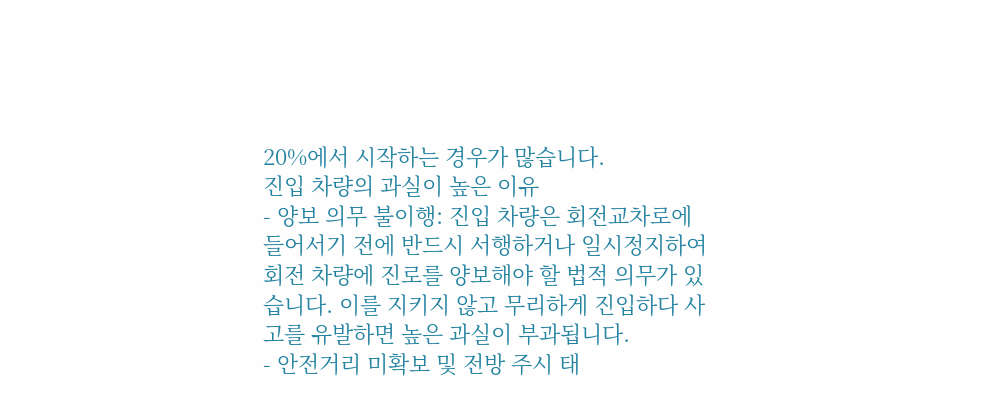20%에서 시작하는 경우가 많습니다.
진입 차량의 과실이 높은 이유
- 양보 의무 불이행: 진입 차량은 회전교차로에 들어서기 전에 반드시 서행하거나 일시정지하여 회전 차량에 진로를 양보해야 할 법적 의무가 있습니다. 이를 지키지 않고 무리하게 진입하다 사고를 유발하면 높은 과실이 부과됩니다.
- 안전거리 미확보 및 전방 주시 태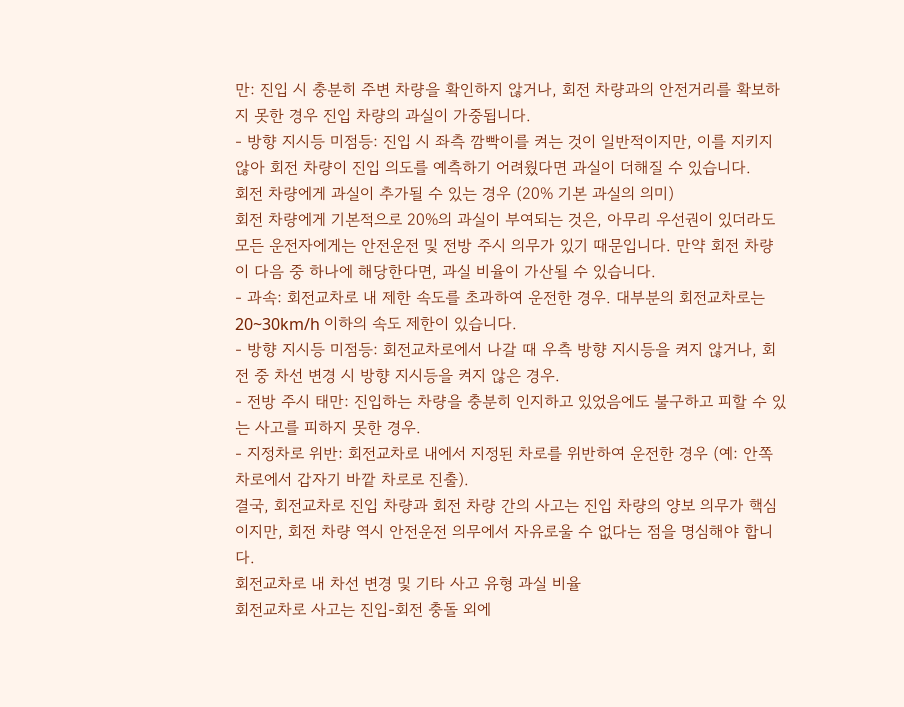만: 진입 시 충분히 주변 차량을 확인하지 않거나, 회전 차량과의 안전거리를 확보하지 못한 경우 진입 차량의 과실이 가중됩니다.
- 방향 지시등 미점등: 진입 시 좌측 깜빡이를 켜는 것이 일반적이지만, 이를 지키지 않아 회전 차량이 진입 의도를 예측하기 어려웠다면 과실이 더해질 수 있습니다.
회전 차량에게 과실이 추가될 수 있는 경우 (20% 기본 과실의 의미)
회전 차량에게 기본적으로 20%의 과실이 부여되는 것은, 아무리 우선권이 있더라도 모든 운전자에게는 안전운전 및 전방 주시 의무가 있기 때문입니다. 만약 회전 차량이 다음 중 하나에 해당한다면, 과실 비율이 가산될 수 있습니다.
- 과속: 회전교차로 내 제한 속도를 초과하여 운전한 경우. 대부분의 회전교차로는 20~30km/h 이하의 속도 제한이 있습니다.
- 방향 지시등 미점등: 회전교차로에서 나갈 때 우측 방향 지시등을 켜지 않거나, 회전 중 차선 변경 시 방향 지시등을 켜지 않은 경우.
- 전방 주시 태만: 진입하는 차량을 충분히 인지하고 있었음에도 불구하고 피할 수 있는 사고를 피하지 못한 경우.
- 지정차로 위반: 회전교차로 내에서 지정된 차로를 위반하여 운전한 경우 (예: 안쪽 차로에서 갑자기 바깥 차로로 진출).
결국, 회전교차로 진입 차량과 회전 차량 간의 사고는 진입 차량의 양보 의무가 핵심이지만, 회전 차량 역시 안전운전 의무에서 자유로울 수 없다는 점을 명심해야 합니다.
회전교차로 내 차선 변경 및 기타 사고 유형 과실 비율
회전교차로 사고는 진입-회전 충돌 외에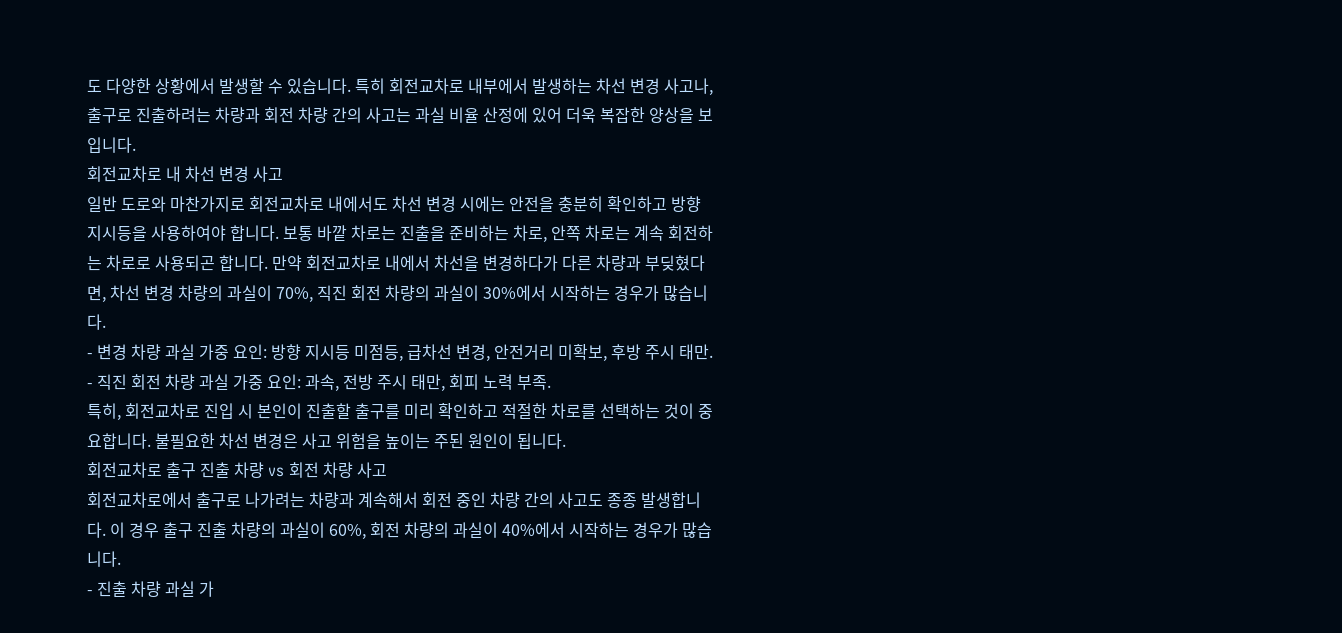도 다양한 상황에서 발생할 수 있습니다. 특히 회전교차로 내부에서 발생하는 차선 변경 사고나, 출구로 진출하려는 차량과 회전 차량 간의 사고는 과실 비율 산정에 있어 더욱 복잡한 양상을 보입니다.
회전교차로 내 차선 변경 사고
일반 도로와 마찬가지로 회전교차로 내에서도 차선 변경 시에는 안전을 충분히 확인하고 방향 지시등을 사용하여야 합니다. 보통 바깥 차로는 진출을 준비하는 차로, 안쪽 차로는 계속 회전하는 차로로 사용되곤 합니다. 만약 회전교차로 내에서 차선을 변경하다가 다른 차량과 부딪혔다면, 차선 변경 차량의 과실이 70%, 직진 회전 차량의 과실이 30%에서 시작하는 경우가 많습니다.
- 변경 차량 과실 가중 요인: 방향 지시등 미점등, 급차선 변경, 안전거리 미확보, 후방 주시 태만.
- 직진 회전 차량 과실 가중 요인: 과속, 전방 주시 태만, 회피 노력 부족.
특히, 회전교차로 진입 시 본인이 진출할 출구를 미리 확인하고 적절한 차로를 선택하는 것이 중요합니다. 불필요한 차선 변경은 사고 위험을 높이는 주된 원인이 됩니다.
회전교차로 출구 진출 차량 vs 회전 차량 사고
회전교차로에서 출구로 나가려는 차량과 계속해서 회전 중인 차량 간의 사고도 종종 발생합니다. 이 경우 출구 진출 차량의 과실이 60%, 회전 차량의 과실이 40%에서 시작하는 경우가 많습니다.
- 진출 차량 과실 가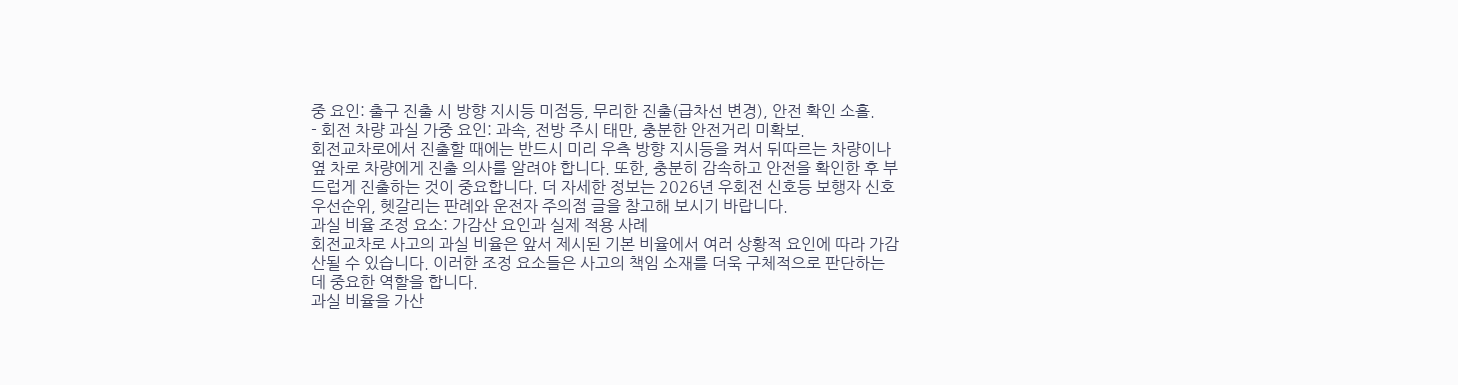중 요인: 출구 진출 시 방향 지시등 미점등, 무리한 진출(급차선 변경), 안전 확인 소홀.
- 회전 차량 과실 가중 요인: 과속, 전방 주시 태만, 충분한 안전거리 미확보.
회전교차로에서 진출할 때에는 반드시 미리 우측 방향 지시등을 켜서 뒤따르는 차량이나 옆 차로 차량에게 진출 의사를 알려야 합니다. 또한, 충분히 감속하고 안전을 확인한 후 부드럽게 진출하는 것이 중요합니다. 더 자세한 정보는 2026년 우회전 신호등 보행자 신호 우선순위, 헷갈리는 판례와 운전자 주의점 글을 참고해 보시기 바랍니다.
과실 비율 조정 요소: 가감산 요인과 실제 적용 사례
회전교차로 사고의 과실 비율은 앞서 제시된 기본 비율에서 여러 상황적 요인에 따라 가감산될 수 있습니다. 이러한 조정 요소들은 사고의 책임 소재를 더욱 구체적으로 판단하는 데 중요한 역할을 합니다.
과실 비율을 가산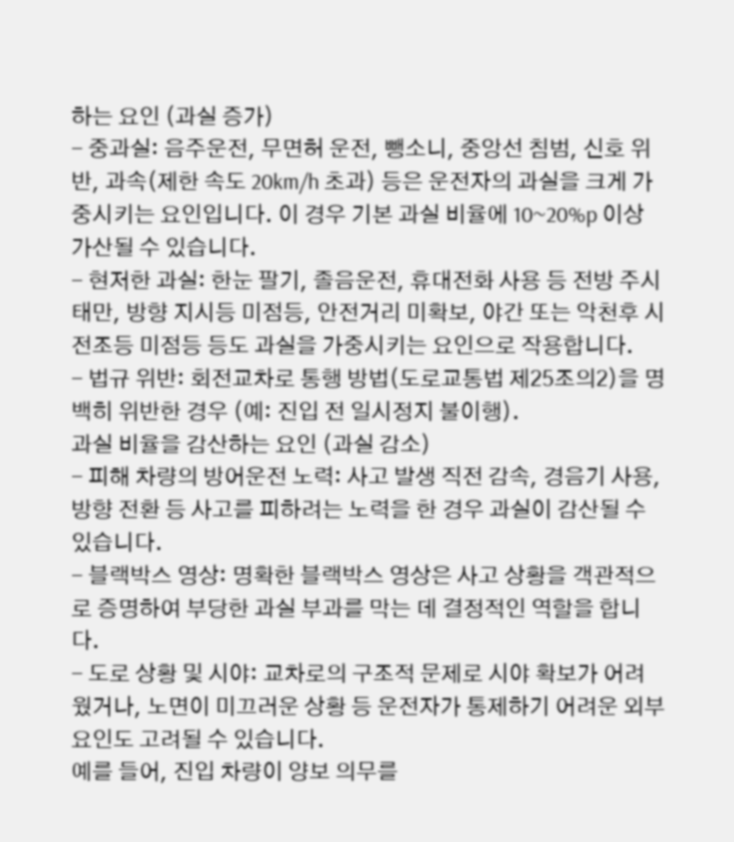하는 요인 (과실 증가)
- 중과실: 음주운전, 무면허 운전, 뺑소니, 중앙선 침범, 신호 위반, 과속(제한 속도 20km/h 초과) 등은 운전자의 과실을 크게 가중시키는 요인입니다. 이 경우 기본 과실 비율에 10~20%p 이상 가산될 수 있습니다.
- 현저한 과실: 한눈 팔기, 졸음운전, 휴대전화 사용 등 전방 주시 태만, 방향 지시등 미점등, 안전거리 미확보, 야간 또는 악천후 시 전조등 미점등 등도 과실을 가중시키는 요인으로 작용합니다.
- 법규 위반: 회전교차로 통행 방법(도로교통법 제25조의2)을 명백히 위반한 경우 (예: 진입 전 일시정지 불이행).
과실 비율을 감산하는 요인 (과실 감소)
- 피해 차량의 방어운전 노력: 사고 발생 직전 감속, 경음기 사용, 방향 전환 등 사고를 피하려는 노력을 한 경우 과실이 감산될 수 있습니다.
- 블랙박스 영상: 명확한 블랙박스 영상은 사고 상황을 객관적으로 증명하여 부당한 과실 부과를 막는 데 결정적인 역할을 합니다.
- 도로 상황 및 시야: 교차로의 구조적 문제로 시야 확보가 어려웠거나, 노면이 미끄러운 상황 등 운전자가 통제하기 어려운 외부 요인도 고려될 수 있습니다.
예를 들어, 진입 차량이 양보 의무를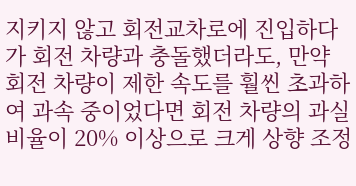지키지 않고 회전교차로에 진입하다가 회전 차량과 충돌했더라도, 만약 회전 차량이 제한 속도를 훨씬 초과하여 과속 중이었다면 회전 차량의 과실 비율이 20% 이상으로 크게 상향 조정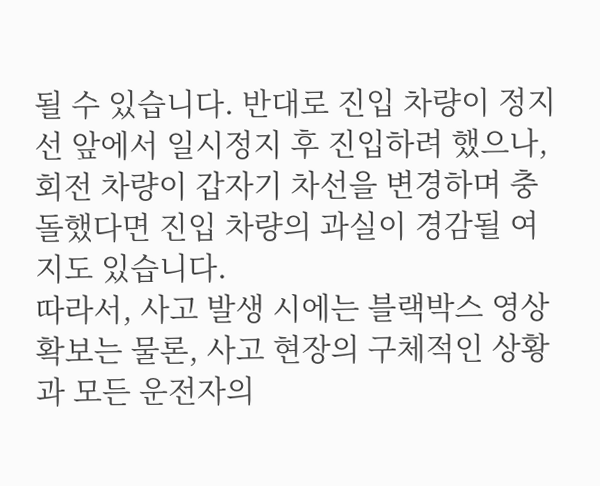될 수 있습니다. 반대로 진입 차량이 정지선 앞에서 일시정지 후 진입하려 했으나, 회전 차량이 갑자기 차선을 변경하며 충돌했다면 진입 차량의 과실이 경감될 여지도 있습니다.
따라서, 사고 발생 시에는 블랙박스 영상 확보는 물론, 사고 현장의 구체적인 상황과 모든 운전자의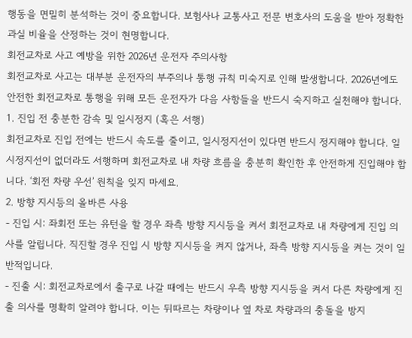행동을 면밀히 분석하는 것이 중요합니다. 보험사나 교통사고 전문 변호사의 도움을 받아 정확한 과실 비율을 산정하는 것이 현명합니다.
회전교차로 사고 예방을 위한 2026년 운전자 주의사항
회전교차로 사고는 대부분 운전자의 부주의나 통행 규칙 미숙지로 인해 발생합니다. 2026년에도 안전한 회전교차로 통행을 위해 모든 운전자가 다음 사항들을 반드시 숙지하고 실천해야 합니다.
1. 진입 전 충분한 감속 및 일시정지 (혹은 서행)
회전교차로 진입 전에는 반드시 속도를 줄이고, 일시정지선이 있다면 반드시 정지해야 합니다. 일시정지선이 없더라도 서행하며 회전교차로 내 차량 흐름을 충분히 확인한 후 안전하게 진입해야 합니다. ‘회전 차량 우선’ 원칙을 잊지 마세요.
2. 방향 지시등의 올바른 사용
- 진입 시: 좌회전 또는 유턴을 할 경우 좌측 방향 지시등을 켜서 회전교차로 내 차량에게 진입 의사를 알립니다. 직진할 경우 진입 시 방향 지시등을 켜지 않거나, 좌측 방향 지시등을 켜는 것이 일반적입니다.
- 진출 시: 회전교차로에서 출구로 나갈 때에는 반드시 우측 방향 지시등을 켜서 다른 차량에게 진출 의사를 명확히 알려야 합니다. 이는 뒤따르는 차량이나 옆 차로 차량과의 충돌을 방지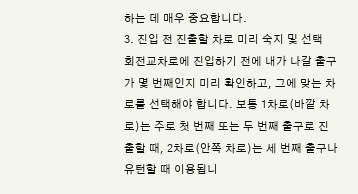하는 데 매우 중요합니다.
3. 진입 전 진출할 차로 미리 숙지 및 선택
회전교차로에 진입하기 전에 내가 나갈 출구가 몇 번째인지 미리 확인하고, 그에 맞는 차로를 선택해야 합니다. 보통 1차로(바깥 차로)는 주로 첫 번째 또는 두 번째 출구로 진출할 때, 2차로(안쪽 차로)는 세 번째 출구나 유턴할 때 이용됩니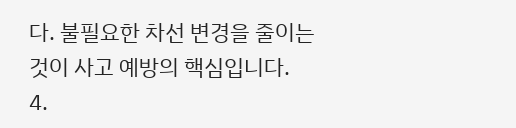다. 불필요한 차선 변경을 줄이는 것이 사고 예방의 핵심입니다.
4.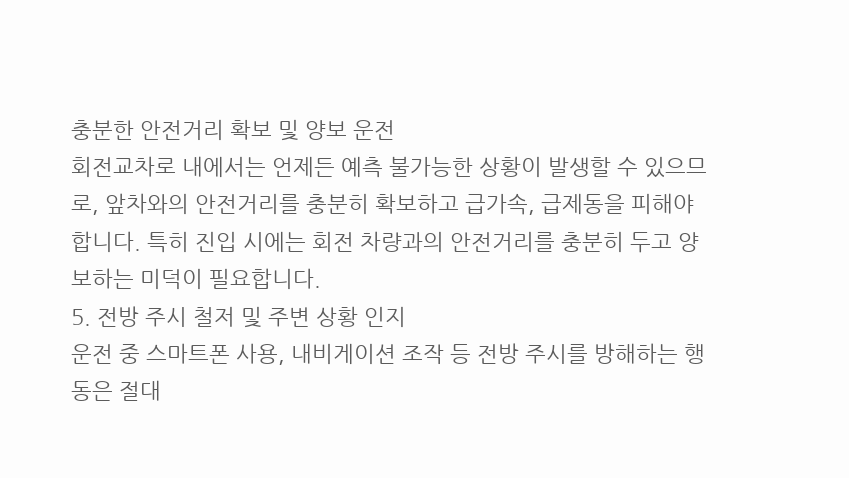충분한 안전거리 확보 및 양보 운전
회전교차로 내에서는 언제든 예측 불가능한 상황이 발생할 수 있으므로, 앞차와의 안전거리를 충분히 확보하고 급가속, 급제동을 피해야 합니다. 특히 진입 시에는 회전 차량과의 안전거리를 충분히 두고 양보하는 미덕이 필요합니다.
5. 전방 주시 철저 및 주변 상황 인지
운전 중 스마트폰 사용, 내비게이션 조작 등 전방 주시를 방해하는 행동은 절대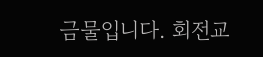금물입니다. 회전교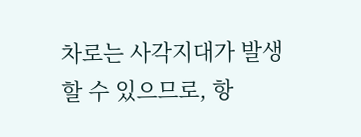차로는 사각지대가 발생할 수 있으므로, 항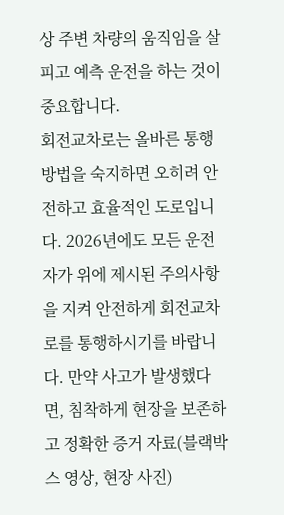상 주변 차량의 움직임을 살피고 예측 운전을 하는 것이 중요합니다.
회전교차로는 올바른 통행 방법을 숙지하면 오히려 안전하고 효율적인 도로입니다. 2026년에도 모든 운전자가 위에 제시된 주의사항을 지켜 안전하게 회전교차로를 통행하시기를 바랍니다. 만약 사고가 발생했다면, 침착하게 현장을 보존하고 정확한 증거 자료(블랙박스 영상, 현장 사진)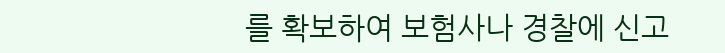를 확보하여 보험사나 경찰에 신고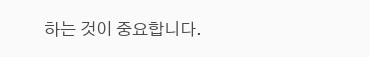하는 것이 중요합니다.